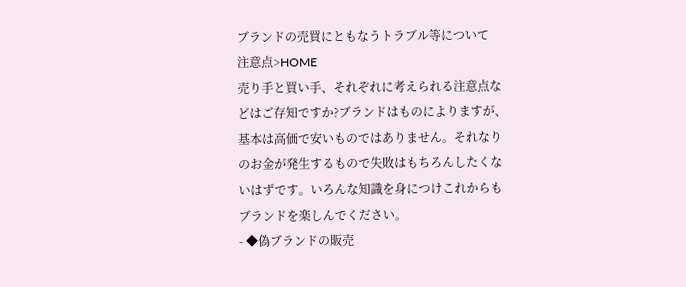ブランドの売買にともなうトラブル等について
注意点>HOME
売り手と買い手、それぞれに考えられる注意点などはご存知ですか?ブランドはものによりますが、基本は高価で安いものではありません。それなりのお金が発生するもので失敗はもちろんしたくないはずです。いろんな知識を身につけこれからもブランドを楽しんでください。
- ◆偽ブランドの販売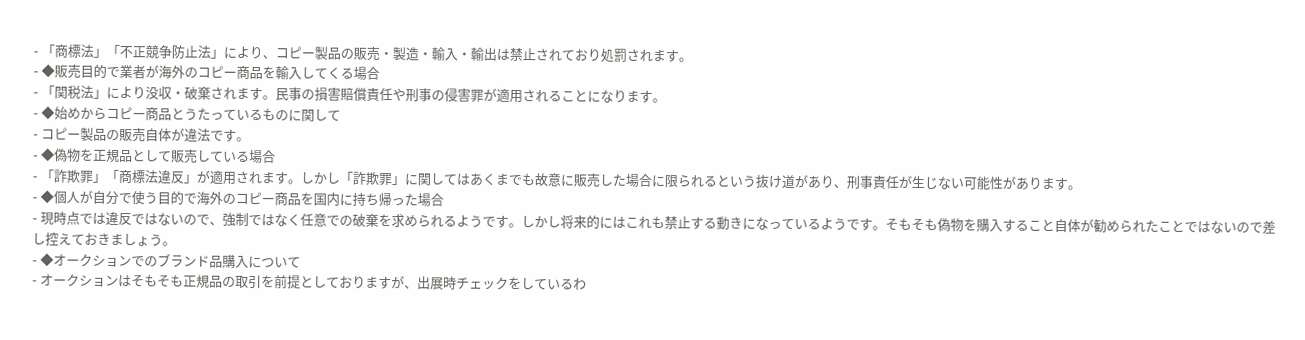- 「商標法」「不正競争防止法」により、コピー製品の販売・製造・輸入・輸出は禁止されており処罰されます。
- ◆販売目的で業者が海外のコピー商品を輸入してくる場合
- 「関税法」により没収・破棄されます。民事の損害賠償責任や刑事の侵害罪が適用されることになります。
- ◆始めからコピー商品とうたっているものに関して
- コピー製品の販売自体が違法です。
- ◆偽物を正規品として販売している場合
- 「詐欺罪」「商標法違反」が適用されます。しかし「詐欺罪」に関してはあくまでも故意に販売した場合に限られるという抜け道があり、刑事責任が生じない可能性があります。
- ◆個人が自分で使う目的で海外のコピー商品を国内に持ち帰った場合
- 現時点では違反ではないので、強制ではなく任意での破棄を求められるようです。しかし将来的にはこれも禁止する動きになっているようです。そもそも偽物を購入すること自体が勧められたことではないので差し控えておきましょう。
- ◆オークションでのブランド品購入について
- オークションはそもそも正規品の取引を前提としておりますが、出展時チェックをしているわ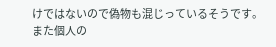けではないので偽物も混じっているそうです。また個人の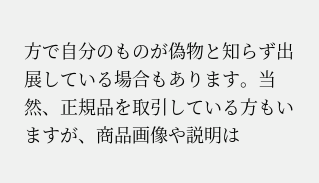方で自分のものが偽物と知らず出展している場合もあります。当然、正規品を取引している方もいますが、商品画像や説明は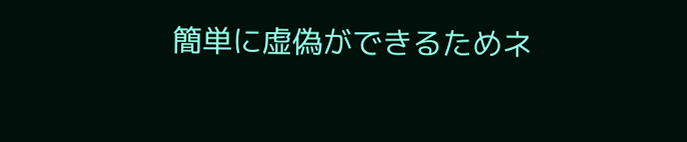簡単に虚偽ができるためネ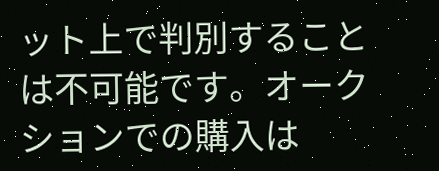ット上で判別することは不可能です。オークションでの購入は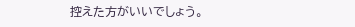控えた方がいいでしょう。